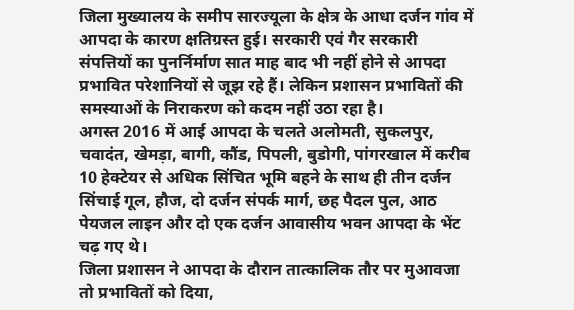जिला मुख्यालय के समीप सारज्यूला के क्षेत्र के आधा दर्जन गांव में आपदा के कारण क्षतिग्रस्त हुई। सरकारी एवं गैर सरकारी संपत्तियों का पुनर्निर्माण सात माह बाद भी नहीं होने से आपदा प्रभावित परेशानियों से जूझ रहे हैं। लेकिन प्रशासन प्रभावितों की समस्याओं के निराकरण को कदम नहीं उठा रहा है।
अगस्त 2016 में आई आपदा के चलते अलोमती, सुकलपुर, चवादंत, खेमड़ा, बागी, कौंड, पिपली, बुडोगी, पांगरखाल में करीब 10 हेक्टेयर से अधिक सिंचित भूमि बहने के साथ ही तीन दर्जन सिंचाई गूल, हौज, दो दर्जन संपर्क मार्ग, छह पैदल पुल, आठ पेयजल लाइन और दो एक दर्जन आवासीय भवन आपदा के भेंट चढ़ गए थे।
जिला प्रशासन ने आपदा के दौरान तात्कालिक तौर पर मुआवजा तो प्रभावितों को दिया,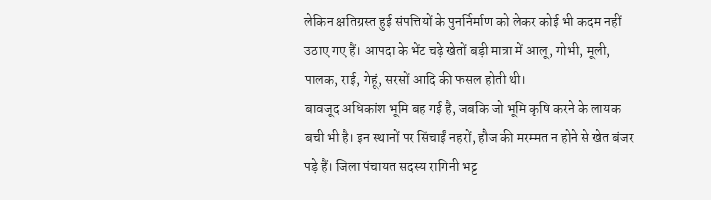लेकिन क्षतिग्रस्त हुई संपत्तियों के पुनर्निर्माण को लेकर कोई भी कदम नहीं उठाए गए हैं। आपदा के भेंट चढ़े खेतों बड़ी मात्रा में आलू, गोभी, मूली, पालक, राई, गेहूं, सरसों आदि की फसल होती थी।
बावजूद अधिकांश भूमि बह गई है, जबकि जो भूमि कृषि करने के लायक बची भी है। इन स्थानों पर सिंचाईं नहरों, हौज की मरम्मत न होने से खेत बंजर पड़े हैं। जिला पंचायत सदस्य रागिनी भट्ट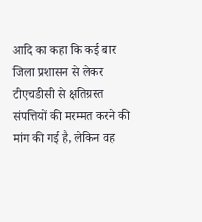आदि का कहा कि कई बार जिला प्रशासन से लेकर टीएचडीसी से क्षतिग्रस्त संपत्तियों की मरम्मत करने की मांग की गई है, लेकिन वह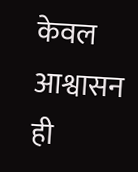केवल आश्वासन ही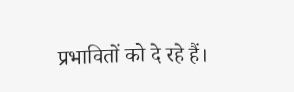प्रभावितों को दे रहे हैं।